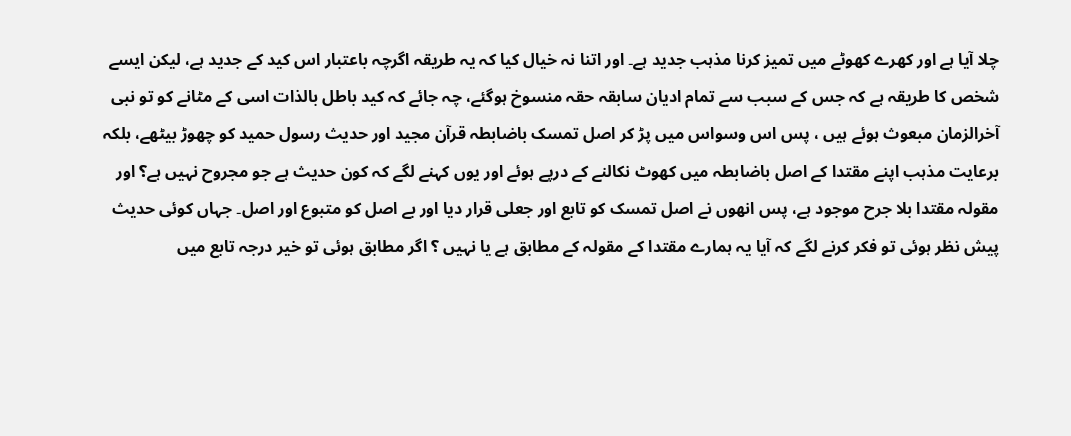چلا آیا ہے اور کھرے کھوٹے میں تمیز کرنا مذہب جدید ہے۔ اور اتنا نہ خیال کیا کہ یہ طریقہ اگرچہ باعتبار اس کید کے جدید ہے، لیکن ایسے شخص کا طریقہ ہے کہ جس کے سبب سے تمام ادیان سابقہ حقہ منسوخ ہوگئے، چہ جائے کہ کید باطل بالذات اسی کے مٹانے کو تو نبی آخرالزمان مبعوث ہوئے ہیں ، پس اس وسواس میں پڑ کر اصل تمسک باضابطہ قرآن مجید اور حدیث رسول حمید کو چھوڑ بیٹھے، بلکہ برعایت مذہب اپنے مقتدا کے اصل باضابطہ میں کھوٹ نکالنے کے درپے ہوئے اور یوں کہنے لگے کہ کون حدیث ہے جو مجروح نہیں ہے؟ اور مقولہ مقتدا بلا جرح موجود ہے، پس انھوں نے اصل تمسک کو تابع اور جعلی قرار دیا اور بے اصل کو متبوع اور اصل۔ جہاں کوئی حدیث پیش نظر ہوئی تو فکر کرنے لگے کہ آیا یہ ہمارے مقتدا کے مقولہ کے مطابق ہے یا نہیں ؟ اگر مطابق ہوئی تو خیر درجہ تابع میں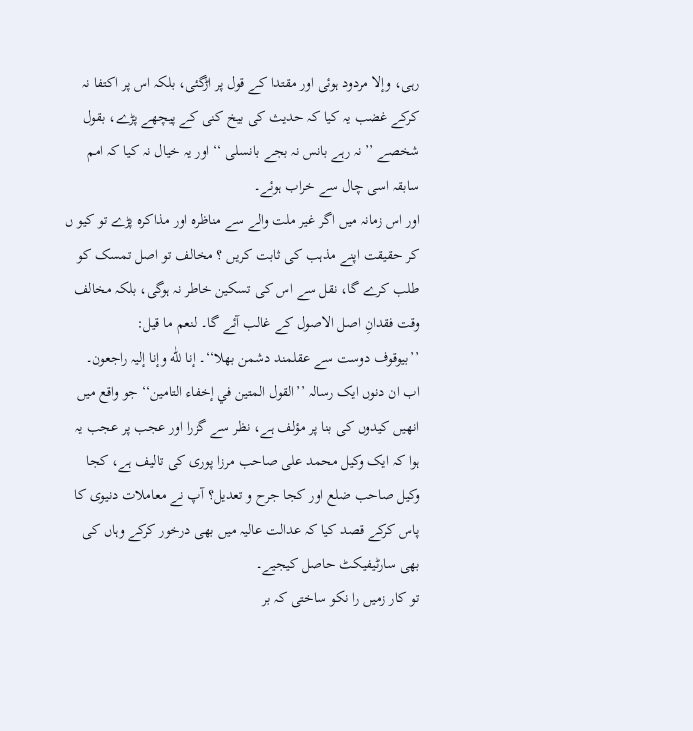رہی، وإلا مردود ہوئی اور مقتدا کے قول پر اڑگئی، بلکہ اس پر اکتفا نہ کرکے غضب یہ کیا کہ حدیث کی بیخ کنی کے پیچھے پڑے، بقول شخصے ’’ نہ رہے بانس نہ بجے بانسلی ‘‘ اور یہ خیال نہ کیا کہ امم سابقہ اسی چال سے خراب ہوئے۔
اور اس زمانہ میں اگر غیر ملت والے سے مناظرہ اور مذاکرہ پڑے تو کیو ں کر حقیقت اپنے مذہب کی ثابت کریں ؟ مخالف تو اصل تمسک کو طلب کرے گا، نقل سے اس کی تسکین خاطر نہ ہوگی، بلکہ مخالف وقت فقدانِ اصل الاصول کے غالب آئے گا۔ لنعم ما قیل:
’’بیوقوف دوست سے عقلمند دشمن بھلا‘‘۔ إنا للّٰه وإنا إلیہ راجعون۔
اب ان دنوں ایک رسالہ ’’القول المتین في إخفاء التامین‘‘ جو واقع میں انھیں کیدوں کی بنا پر مؤلف ہے، نظر سے گزرا اور عجب پر عجب یہ ہوا کہ ایک وکیل محمد علی صاحب مرزا پوری کی تالیف ہے، کجا وکیل صاحب ضلع اور کجا جرح و تعدیل؟ آپ نے معاملات دنیوی کا پاس کرکے قصد کیا کہ عدالت عالیہ میں بھی درخور کرکے وہاں کی بھی سارٹیفیکٹ حاصل کیجیے۔
تو کار زمیں را نکو ساختی کہ بر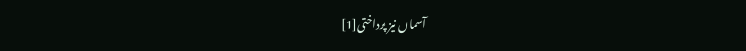آسماں نیز پرداختی[1]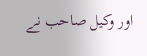اور وکیل صاحب نے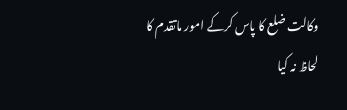وکالت ضلع کا پاس کرکے امور ماتقدم کا لحاظ نہ کیا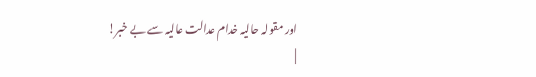اور مقولہ حالیہ خدام عدالت عالیہ سے بے خبر!
|